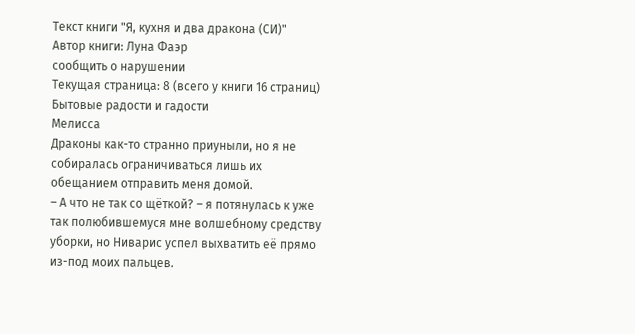Текст книги "Я, кухня и два дракона (СИ)"
Автор книги: Луна Фаэр
сообщить о нарушении
Текущая страница: 8 (всего у книги 16 страниц)
Бытовые радости и гадости
Мелисса
Драконы как-то странно приуныли, но я не собиралась ограничиваться лишь их обещанием отправить меня домой.
– А что не так со щёткой? – я потянулась к уже так полюбившемуся мне волшебному средству уборки, но Ниварис успел выхватить её прямо из-под моих пальцев.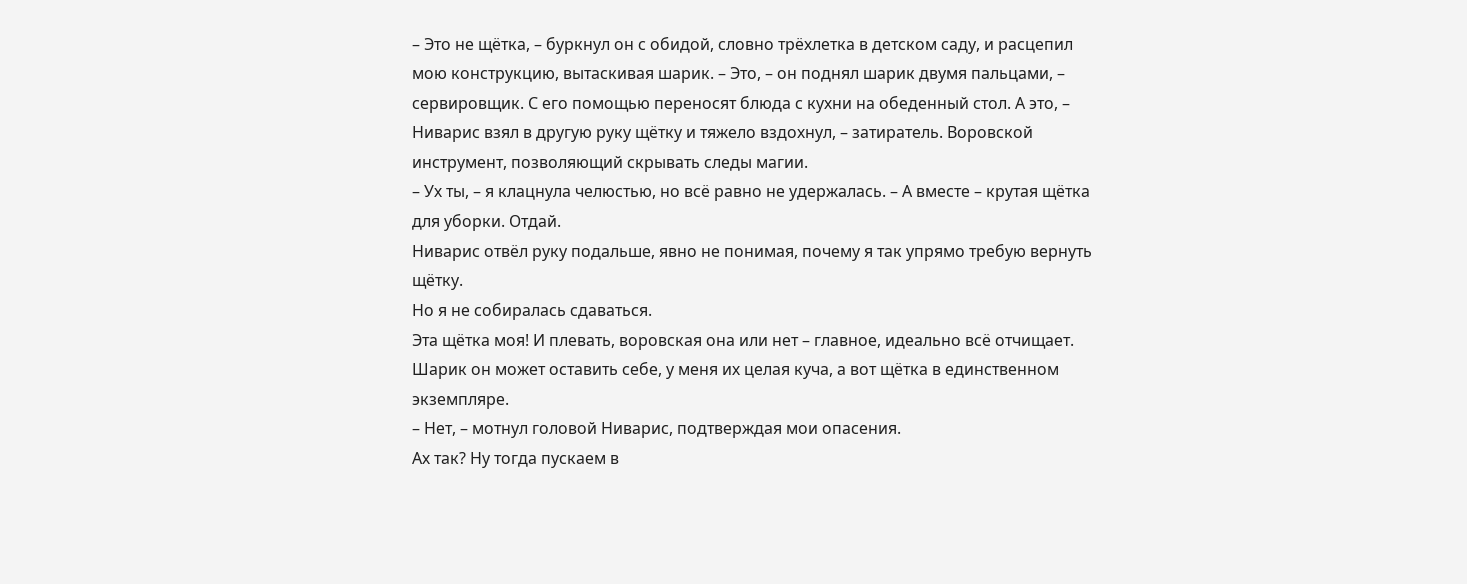– Это не щётка, – буркнул он с обидой, словно трёхлетка в детском саду, и расцепил мою конструкцию, вытаскивая шарик. – Это, – он поднял шарик двумя пальцами, – сервировщик. С его помощью переносят блюда с кухни на обеденный стол. А это, – Ниварис взял в другую руку щётку и тяжело вздохнул, – затиратель. Воровской инструмент, позволяющий скрывать следы магии.
– Ух ты, – я клацнула челюстью, но всё равно не удержалась. – А вместе – крутая щётка для уборки. Отдай.
Ниварис отвёл руку подальше, явно не понимая, почему я так упрямо требую вернуть щётку.
Но я не собиралась сдаваться.
Эта щётка моя! И плевать, воровская она или нет – главное, идеально всё отчищает. Шарик он может оставить себе, у меня их целая куча, а вот щётка в единственном экземпляре.
– Нет, – мотнул головой Ниварис, подтверждая мои опасения.
Ах так? Ну тогда пускаем в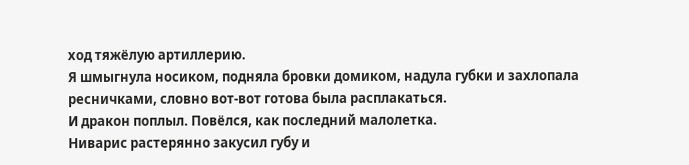ход тяжёлую артиллерию.
Я шмыгнула носиком, подняла бровки домиком, надула губки и захлопала ресничками, словно вот-вот готова была расплакаться.
И дракон поплыл. Повёлся, как последний малолетка.
Ниварис растерянно закусил губу и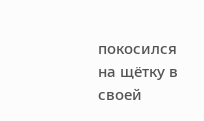покосился на щётку в своей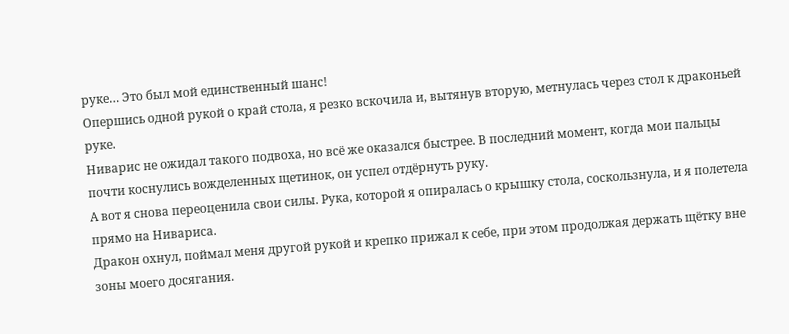руке… Это был мой единственный шанс!
Опершись одной рукой о край стола, я резко вскочила и, вытянув вторую, метнулась через стол к драконьей руке.
Ниварис не ожидал такого подвоха, но всё же оказался быстрее. В последний момент, когда мои пальцы почти коснулись вожделенных щетинок, он успел отдёрнуть руку.
А вот я снова переоценила свои силы. Рука, которой я опиралась о крышку стола, соскользнула, и я полетела прямо на Нивариса.
Дракон охнул, поймал меня другой рукой и крепко прижал к себе, при этом продолжая держать щётку вне зоны моего досягания.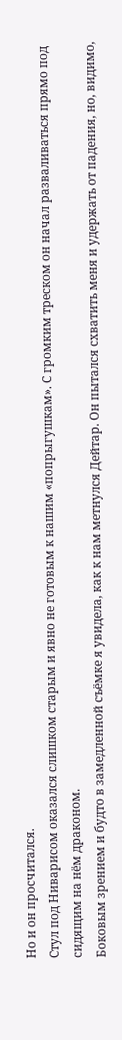Но и он просчитался.
Стул под Ниварисом оказался слишком старым и явно не готовым к нашим «попрыгушкам». С громким треском он начал разваливаться прямо под сидящим на нём драконом.
Боковым зрением и будто в замедленной съёмке я увидела, как к нам метнулся Дейтар. Он пытался схватить меня и удержать от падения, но, видимо,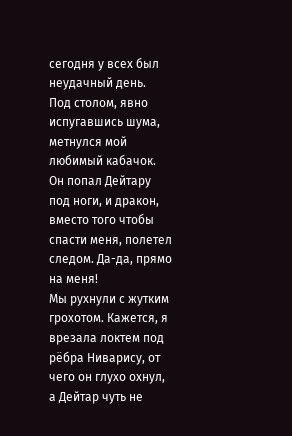сегодня у всех был неудачный день.
Под столом, явно испугавшись шума, метнулся мой любимый кабачок. Он попал Дейтару под ноги, и дракон, вместо того чтобы спасти меня, полетел следом. Да-да, прямо на меня!
Мы рухнули с жутким грохотом. Кажется, я врезала локтем под рёбра Ниварису, от чего он глухо охнул, а Дейтар чуть не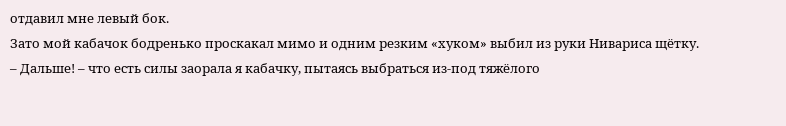отдавил мне левый бок.
Зато мой кабачок бодренько проскакал мимо и одним резким «хуком» выбил из руки Нивариса щётку.
– Дальше! – что есть силы заорала я кабачку, пытаясь выбраться из-под тяжёлого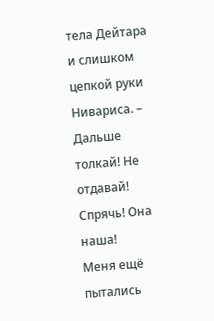тела Дейтара и слишком цепкой руки Нивариса. – Дальше толкай! Не отдавай! Спрячь! Она наша!
Меня ещё пытались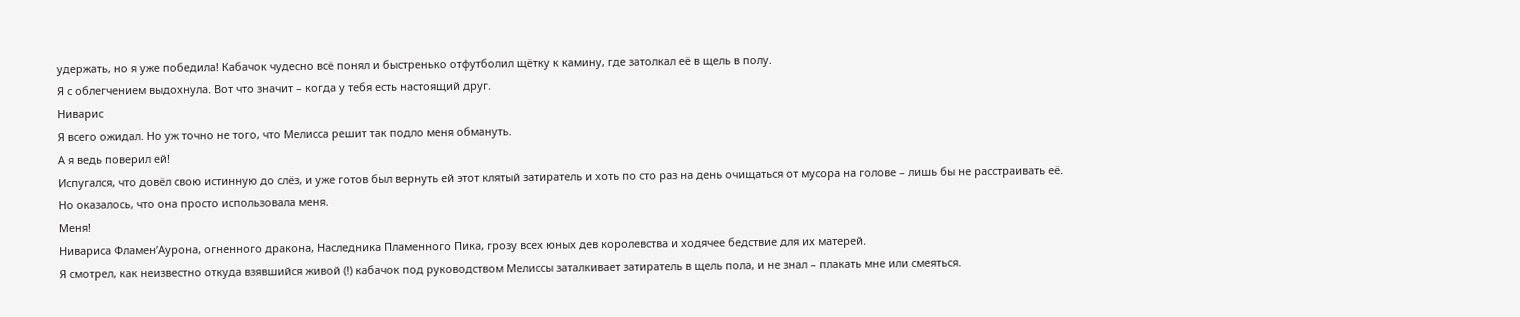удержать, но я уже победила! Кабачок чудесно всё понял и быстренько отфутболил щётку к камину, где затолкал её в щель в полу.
Я с облегчением выдохнула. Вот что значит – когда у тебя есть настоящий друг.
Ниварис
Я всего ожидал. Но уж точно не того, что Мелисса решит так подло меня обмануть.
А я ведь поверил ей!
Испугался, что довёл свою истинную до слёз, и уже готов был вернуть ей этот клятый затиратель и хоть по сто раз на день очищаться от мусора на голове – лишь бы не расстраивать её.
Но оказалось, что она просто использовала меня.
Меня!
Нивариса Фламен’Аурона, огненного дракона, Наследника Пламенного Пика, грозу всех юных дев королевства и ходячее бедствие для их матерей.
Я смотрел, как неизвестно откуда взявшийся живой (!) кабачок под руководством Мелиссы заталкивает затиратель в щель пола, и не знал – плакать мне или смеяться.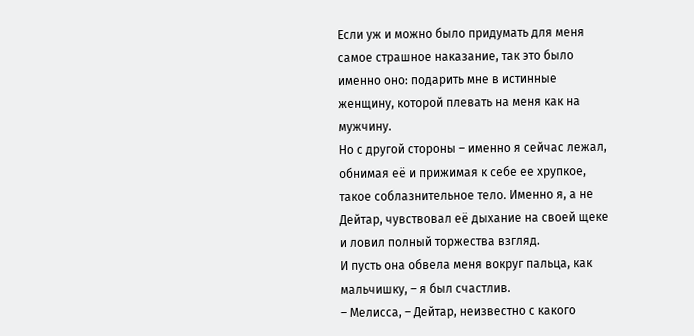Если уж и можно было придумать для меня самое страшное наказание, так это было именно оно: подарить мне в истинные женщину, которой плевать на меня как на мужчину.
Но с другой стороны – именно я сейчас лежал, обнимая её и прижимая к себе ее хрупкое, такое соблазнительное тело. Именно я, а не Дейтар, чувствовал её дыхание на своей щеке и ловил полный торжества взгляд.
И пусть она обвела меня вокруг пальца, как мальчишку, – я был счастлив.
– Мелисса, – Дейтар, неизвестно с какого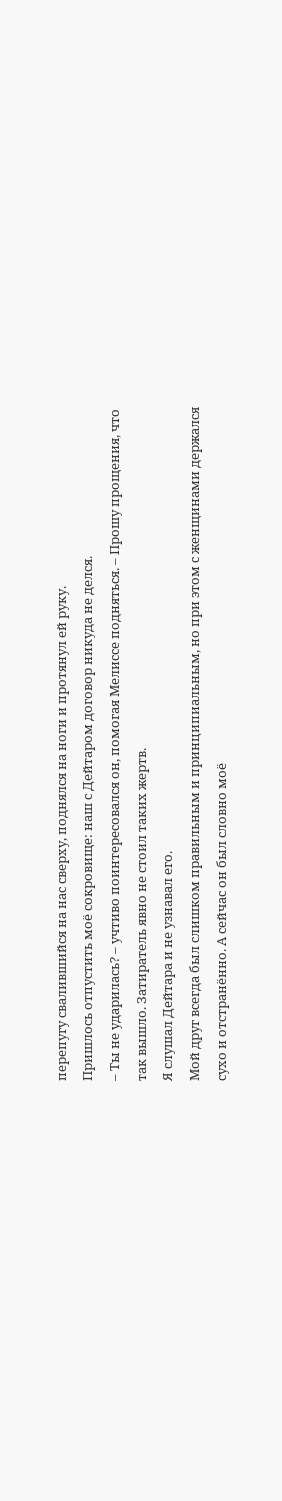перепугу свалившийся на нас сверху, поднялся на ноги и протянул ей руку.
Пришлось отпустить моё сокровище: наш с Дейтаром договор никуда не делся.
– Ты не ударилась? – учтиво поинтересовался он, помогая Мелиссе подняться. – Прошу прощения, что так вышло. Затиратель явно не стоил таких жертв.
Я слушал Дейтара и не узнавал его.
Мой друг всегда был слишком правильным и принципиальным, но при этом с женщинами держался сухо и отстранённо. А сейчас он был словно моё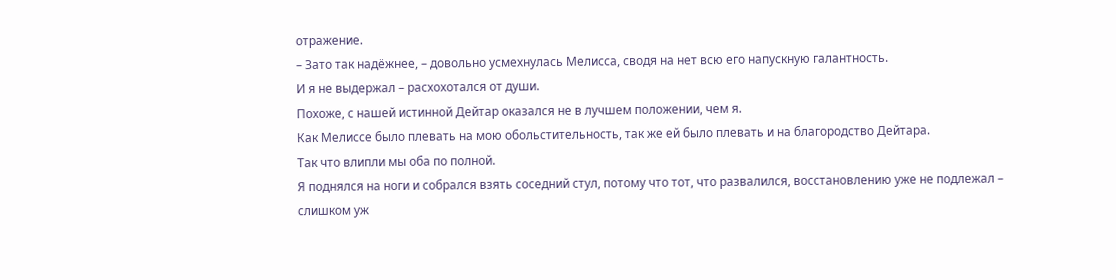отражение.
– Зато так надёжнее, – довольно усмехнулась Мелисса, сводя на нет всю его напускную галантность.
И я не выдержал – расхохотался от души.
Похоже, с нашей истинной Дейтар оказался не в лучшем положении, чем я.
Как Мелиссе было плевать на мою обольстительность, так же ей было плевать и на благородство Дейтара.
Так что влипли мы оба по полной.
Я поднялся на ноги и собрался взять соседний стул, потому что тот, что развалился, восстановлению уже не подлежал – слишком уж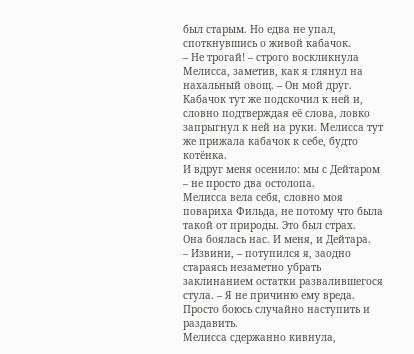был старым. Но едва не упал, споткнувшись о живой кабачок.
– Не трогай! – строго воскликнула Мелисса, заметив, как я глянул на нахальный овощ. – Он мой друг.
Кабачок тут же подскочил к ней и, словно подтверждая её слова, ловко запрыгнул к ней на руки. Мелисса тут же прижала кабачок к себе, будто котёнка.
И вдруг меня осенило: мы с Дейтаром – не просто два остолопа.
Мелисса вела себя, словно моя повариха Фильда, не потому что была такой от природы. Это был страх.
Она боялась нас. И меня, и Дейтара.
– Извини, – потупился я, заодно стараясь незаметно убрать заклинанием остатки развалившегося стула. – Я не причиню ему вреда. Просто боюсь случайно наступить и раздавить.
Мелисса сдержанно кивнула,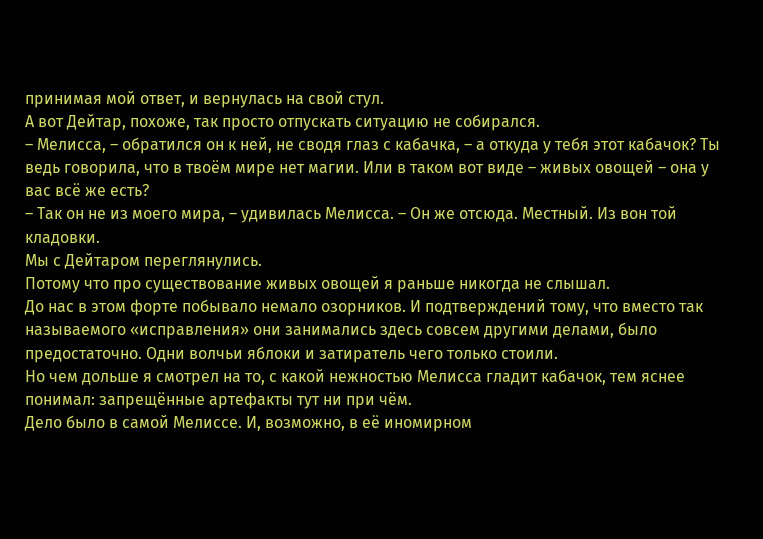принимая мой ответ, и вернулась на свой стул.
А вот Дейтар, похоже, так просто отпускать ситуацию не собирался.
– Мелисса, – обратился он к ней, не сводя глаз с кабачка, – а откуда у тебя этот кабачок? Ты ведь говорила, что в твоём мире нет магии. Или в таком вот виде – живых овощей – она у вас всё же есть?
– Так он не из моего мира, – удивилась Мелисса. – Он же отсюда. Местный. Из вон той кладовки.
Мы с Дейтаром переглянулись.
Потому что про существование живых овощей я раньше никогда не слышал.
До нас в этом форте побывало немало озорников. И подтверждений тому, что вместо так называемого «исправления» они занимались здесь совсем другими делами, было предостаточно. Одни волчьи яблоки и затиратель чего только стоили.
Но чем дольше я смотрел на то, с какой нежностью Мелисса гладит кабачок, тем яснее понимал: запрещённые артефакты тут ни при чём.
Дело было в самой Мелиссе. И, возможно, в её иномирном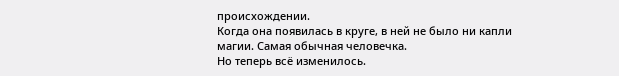происхождении.
Когда она появилась в круге, в ней не было ни капли магии. Самая обычная человечка.
Но теперь всё изменилось.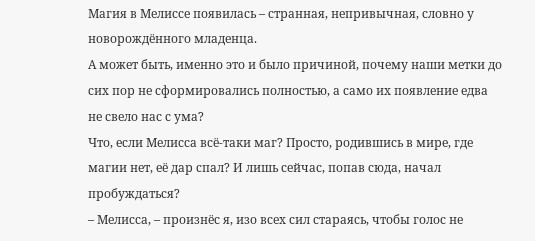Магия в Мелиссе появилась – странная, непривычная, словно у новорождённого младенца.
А может быть, именно это и было причиной, почему наши метки до сих пор не сформировались полностью, а само их появление едва не свело нас с ума?
Что, если Мелисса всё-таки маг? Просто, родившись в мире, где магии нет, её дар спал? И лишь сейчас, попав сюда, начал пробуждаться?
– Мелисса, – произнёс я, изо всех сил стараясь, чтобы голос не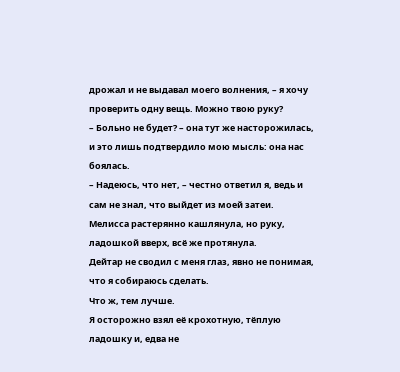дрожал и не выдавал моего волнения, – я хочу проверить одну вещь. Можно твою руку?
– Больно не будет? – она тут же насторожилась, и это лишь подтвердило мою мысль: она нас боялась.
– Надеюсь, что нет, – честно ответил я, ведь и сам не знал, что выйдет из моей затеи.
Мелисса растерянно кашлянула, но руку, ладошкой вверх, всё же протянула.
Дейтар не сводил с меня глаз, явно не понимая, что я собираюсь сделать.
Что ж, тем лучше.
Я осторожно взял её крохотную, тёплую ладошку и, едва не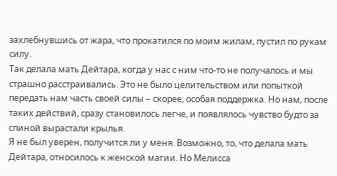захлебнувшись от жара, что прокатился по моим жилам, пустил по рукам силу.
Так делала мать Дейтара, когда у нас с ним что-то не получалось и мы страшно расстраивались. Это не было целительством или попыткой передать нам часть своей силы – скорее, особая поддержка. Но нам, после таких действий, сразу становилось легче, и появлялось чувство будто за спиной вырастали крылья.
Я не был уверен, получится ли у меня. Возможно, то, что делала мать Дейтара, относилось к женской магии. Но Мелисса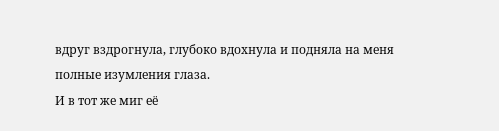вдруг вздрогнула, глубоко вдохнула и подняла на меня полные изумления глаза.
И в тот же миг её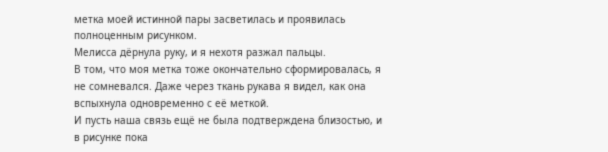метка моей истинной пары засветилась и проявилась полноценным рисунком.
Мелисса дёрнула руку, и я нехотя разжал пальцы.
В том, что моя метка тоже окончательно сформировалась, я не сомневался. Даже через ткань рукава я видел, как она вспыхнула одновременно с её меткой.
И пусть наша связь ещё не была подтверждена близостью, и в рисунке пока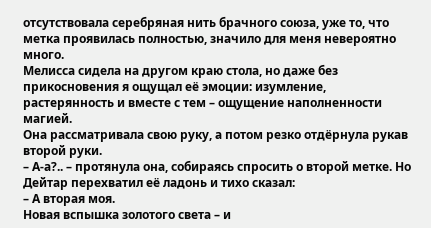отсутствовала серебряная нить брачного союза, уже то, что метка проявилась полностью, значило для меня невероятно много.
Мелисса сидела на другом краю стола, но даже без прикосновения я ощущал её эмоции: изумление, растерянность и вместе с тем – ощущение наполненности магией.
Она рассматривала свою руку, а потом резко отдёрнула рукав второй руки.
– А-а?.. – протянула она, собираясь спросить о второй метке. Но Дейтар перехватил её ладонь и тихо сказал:
– А вторая моя.
Новая вспышка золотого света – и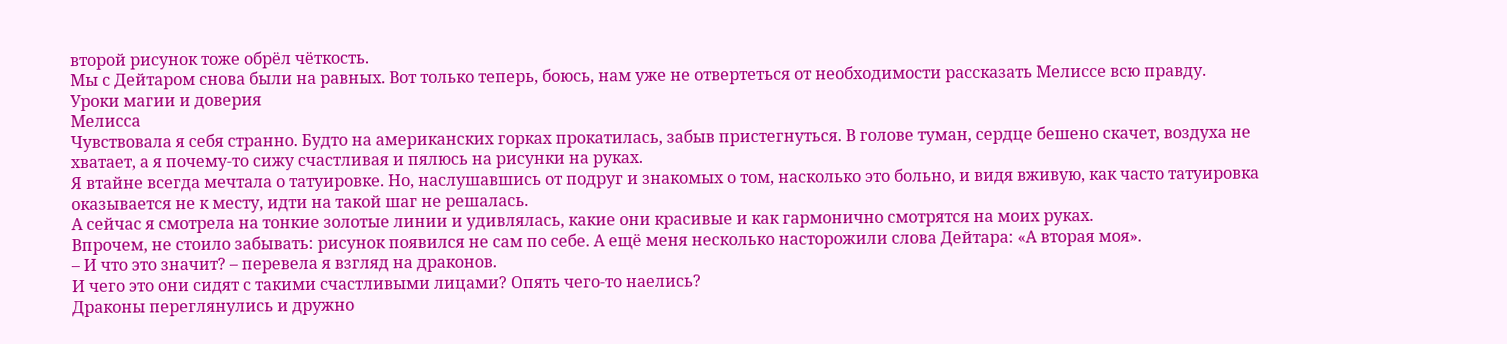второй рисунок тоже обрёл чёткость.
Мы с Дейтаром снова были на равных. Вот только теперь, боюсь, нам уже не отвертеться от необходимости рассказать Мелиссе всю правду.
Уроки магии и доверия
Мелисса
Чувствовала я себя странно. Будто на американских горках прокатилась, забыв пристегнуться. В голове туман, сердце бешено скачет, воздуха не хватает, а я почему-то сижу счастливая и пялюсь на рисунки на руках.
Я втайне всегда мечтала о татуировке. Но, наслушавшись от подруг и знакомых о том, насколько это больно, и видя вживую, как часто татуировка оказывается не к месту, идти на такой шаг не решалась.
А сейчас я смотрела на тонкие золотые линии и удивлялась, какие они красивые и как гармонично смотрятся на моих руках.
Впрочем, не стоило забывать: рисунок появился не сам по себе. А ещё меня несколько насторожили слова Дейтара: «А вторая моя».
– И что это значит? – перевела я взгляд на драконов.
И чего это они сидят с такими счастливыми лицами? Опять чего-то наелись?
Драконы переглянулись и дружно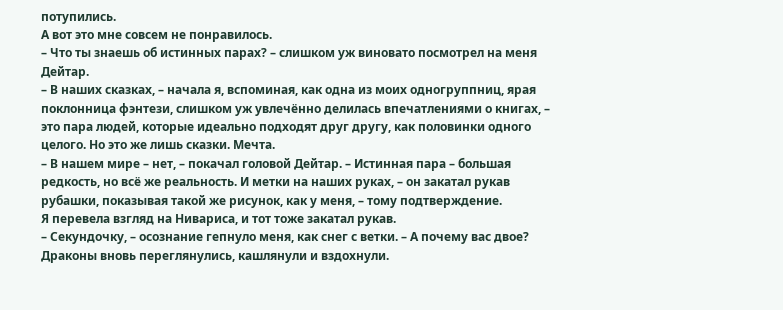потупились.
А вот это мне совсем не понравилось.
– Что ты знаешь об истинных парах? – слишком уж виновато посмотрел на меня Дейтар.
– В наших сказках, – начала я, вспоминая, как одна из моих одногруппниц, ярая поклонница фэнтези, слишком уж увлечённо делилась впечатлениями о книгах, – это пара людей, которые идеально подходят друг другу, как половинки одного целого. Но это же лишь сказки. Мечта.
– В нашем мире – нет, – покачал головой Дейтар. – Истинная пара – большая редкость, но всё же реальность. И метки на наших руках, – он закатал рукав рубашки, показывая такой же рисунок, как у меня, – тому подтверждение.
Я перевела взгляд на Нивариса, и тот тоже закатал рукав.
– Секундочку, – осознание гепнуло меня, как снег с ветки. – А почему вас двое?
Драконы вновь переглянулись, кашлянули и вздохнули.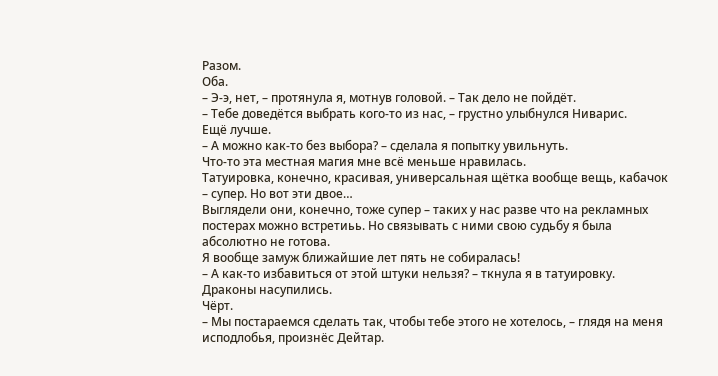Разом.
Оба.
– Э-э, нет, – протянула я, мотнув головой. – Так дело не пойдёт.
– Тебе доведётся выбрать кого-то из нас, – грустно улыбнулся Ниварис.
Ещё лучше.
– А можно как-то без выбора? – сделала я попытку увильнуть.
Что-то эта местная магия мне всё меньше нравилась.
Татуировка, конечно, красивая, универсальная щётка вообще вещь, кабачок – супер. Но вот эти двое…
Выглядели они, конечно, тоже супер – таких у нас разве что на рекламных постерах можно встретиьь. Но связывать с ними свою судьбу я была абсолютно не готова.
Я вообще замуж ближайшие лет пять не собиралась!
– А как-то избавиться от этой штуки нельзя? – ткнула я в татуировку.
Драконы насупились.
Чёрт.
– Мы постараемся сделать так, чтобы тебе этого не хотелось, – глядя на меня исподлобья, произнёс Дейтар.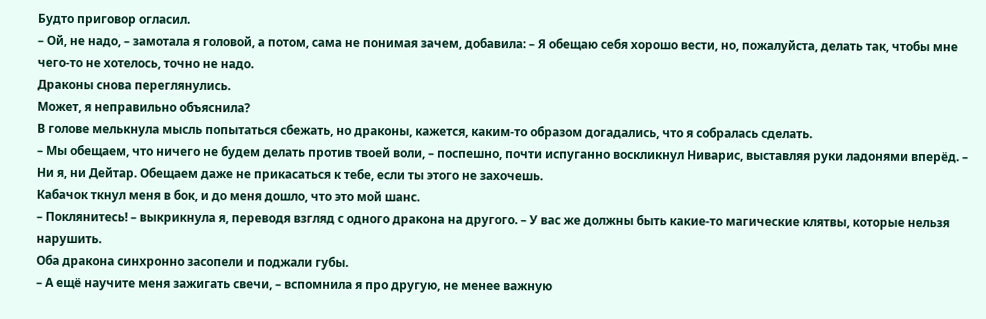Будто приговор огласил.
– Ой, не надо, – замотала я головой, а потом, сама не понимая зачем, добавила: – Я обещаю себя хорошо вести, но, пожалуйста, делать так, чтобы мне чего-то не хотелось, точно не надо.
Драконы снова переглянулись.
Может, я неправильно объяснила?
В голове мелькнула мысль попытаться сбежать, но драконы, кажется, каким-то образом догадались, что я собралась сделать.
– Мы обещаем, что ничего не будем делать против твоей воли, – поспешно, почти испуганно воскликнул Ниварис, выставляя руки ладонями вперёд. – Ни я, ни Дейтар. Обещаем даже не прикасаться к тебе, если ты этого не захочешь.
Кабачок ткнул меня в бок, и до меня дошло, что это мой шанс.
– Поклянитесь! – выкрикнула я, переводя взгляд с одного дракона на другого. – У вас же должны быть какие-то магические клятвы, которые нельзя нарушить.
Оба дракона синхронно засопели и поджали губы.
– А ещё научите меня зажигать свечи, – вспомнила я про другую, не менее важную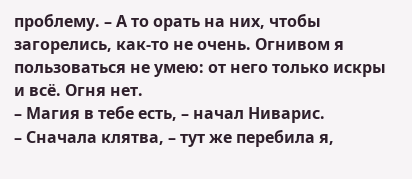проблему. – А то орать на них, чтобы загорелись, как-то не очень. Огнивом я пользоваться не умею: от него только искры и всё. Огня нет.
– Магия в тебе есть, – начал Ниварис.
– Сначала клятва, – тут же перебила я,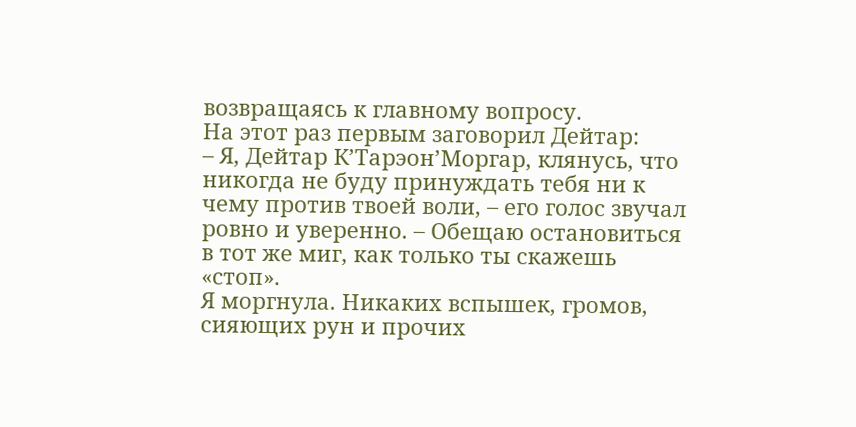возвращаясь к главному вопросу.
На этот раз первым заговорил Дейтар:
– Я, Дейтар К’Тарэон’Моргар, клянусь, что никогда не буду принуждать тебя ни к чему против твоей воли, – его голос звучал ровно и уверенно. – Обещаю остановиться в тот же миг, как только ты скажешь «стоп».
Я моргнула. Никаких вспышек, громов, сияющих рун и прочих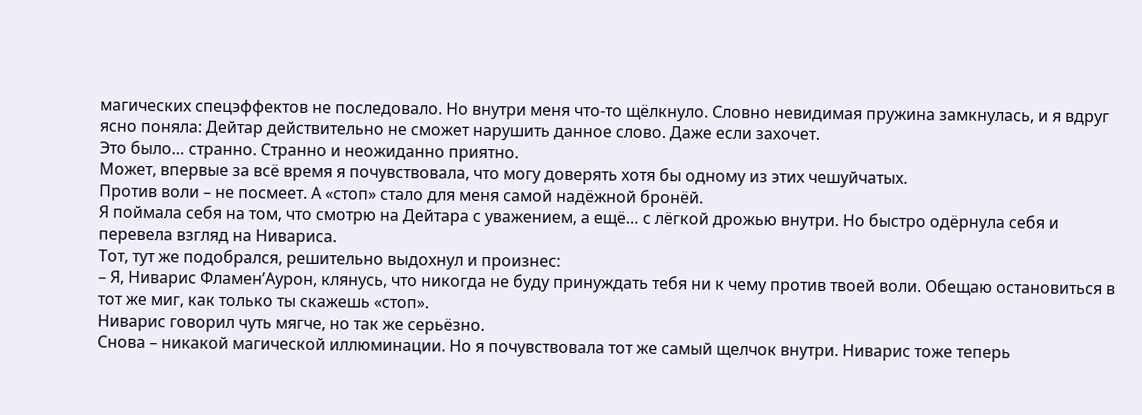магических спецэффектов не последовало. Но внутри меня что-то щёлкнуло. Словно невидимая пружина замкнулась, и я вдруг ясно поняла: Дейтар действительно не сможет нарушить данное слово. Даже если захочет.
Это было… странно. Странно и неожиданно приятно.
Может, впервые за всё время я почувствовала, что могу доверять хотя бы одному из этих чешуйчатых.
Против воли – не посмеет. А «стоп» стало для меня самой надёжной бронёй.
Я поймала себя на том, что смотрю на Дейтара с уважением, а ещё… с лёгкой дрожью внутри. Но быстро одёрнула себя и перевела взгляд на Нивариса.
Тот, тут же подобрался, решительно выдохнул и произнес:
– Я, Ниварис Фламен’Аурон, клянусь, что никогда не буду принуждать тебя ни к чему против твоей воли. Обещаю остановиться в тот же миг, как только ты скажешь «стоп».
Ниварис говорил чуть мягче, но так же серьёзно.
Снова – никакой магической иллюминации. Но я почувствовала тот же самый щелчок внутри. Ниварис тоже теперь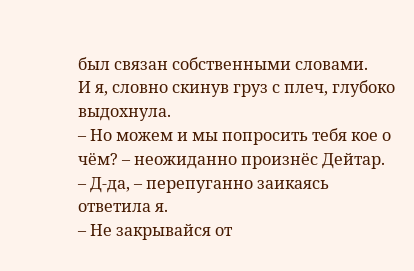был связан собственными словами.
И я, словно скинув груз с плеч, глубоко выдохнула.
– Но можем и мы попросить тебя кое о чём? – неожиданно произнёс Дейтар.
– Д-да, – перепуганно заикаясь ответила я.
– Не закрывайся от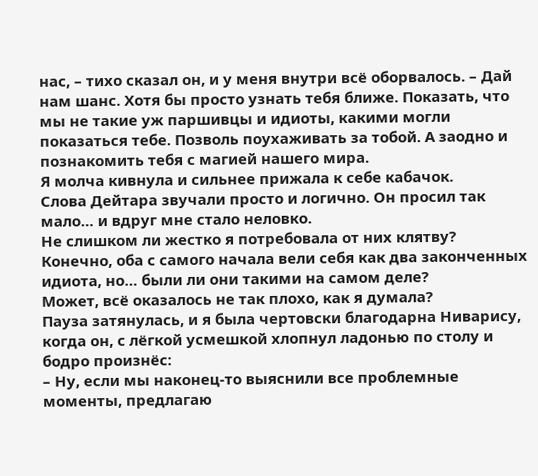нас, – тихо сказал он, и у меня внутри всё оборвалось. – Дай нам шанс. Хотя бы просто узнать тебя ближе. Показать, что мы не такие уж паршивцы и идиоты, какими могли показаться тебе. Позволь поухаживать за тобой. А заодно и познакомить тебя с магией нашего мира.
Я молча кивнула и сильнее прижала к себе кабачок.
Слова Дейтара звучали просто и логично. Он просил так мало… и вдруг мне стало неловко.
Не слишком ли жестко я потребовала от них клятву? Конечно, оба с самого начала вели себя как два законченных идиота, но… были ли они такими на самом деле?
Может, всё оказалось не так плохо, как я думала?
Пауза затянулась, и я была чертовски благодарна Ниварису, когда он, с лёгкой усмешкой хлопнул ладонью по столу и бодро произнёс:
– Ну, если мы наконец-то выяснили все проблемные моменты, предлагаю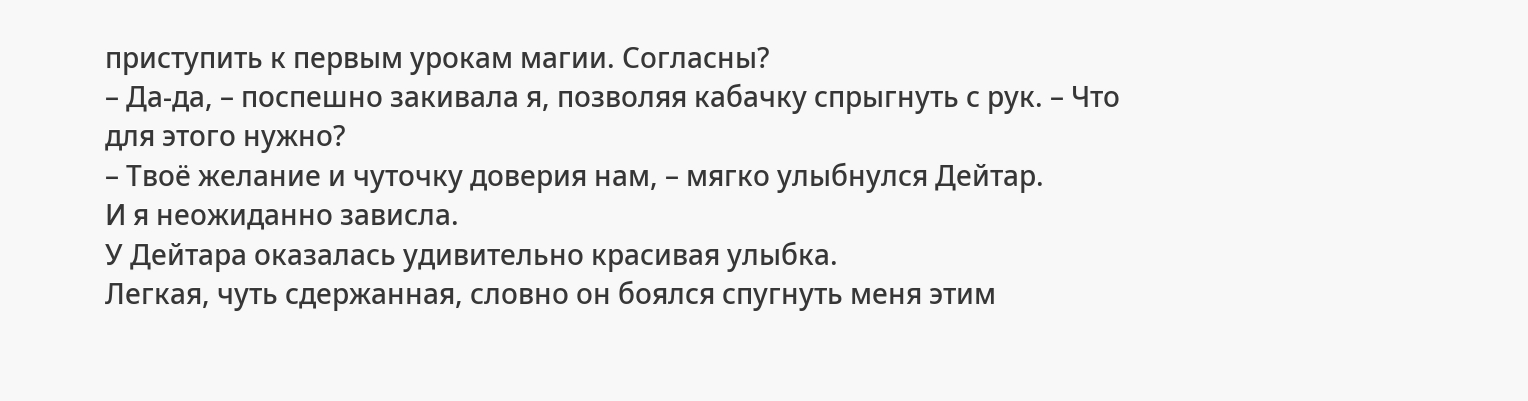приступить к первым урокам магии. Согласны?
– Да-да, – поспешно закивала я, позволяя кабачку спрыгнуть с рук. – Что для этого нужно?
– Твоё желание и чуточку доверия нам, – мягко улыбнулся Дейтар.
И я неожиданно зависла.
У Дейтара оказалась удивительно красивая улыбка.
Легкая, чуть сдержанная, словно он боялся спугнуть меня этим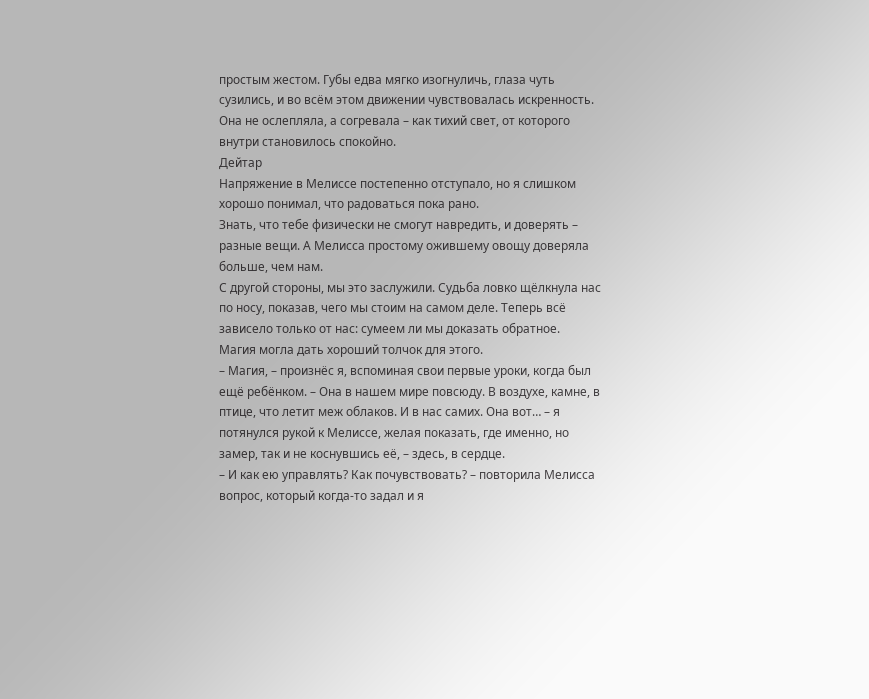простым жестом. Губы едва мягко изогнуличь, глаза чуть сузились, и во всём этом движении чувствовалась искренность. Она не ослепляла, а согревала – как тихий свет, от которого внутри становилось спокойно.
Дейтар
Напряжение в Мелиссе постепенно отступало, но я слишком хорошо понимал, что радоваться пока рано.
Знать, что тебе физически не смогут навредить, и доверять – разные вещи. А Мелисса простому ожившему овощу доверяла больше, чем нам.
С другой стороны, мы это заслужили. Судьба ловко щёлкнула нас по носу, показав, чего мы стоим на самом деле. Теперь всё зависело только от нас: сумеем ли мы доказать обратное.
Магия могла дать хороший толчок для этого.
– Магия, – произнёс я, вспоминая свои первые уроки, когда был ещё ребёнком. – Она в нашем мире повсюду. В воздухе, камне, в птице, что летит меж облаков. И в нас самих. Она вот… – я потянулся рукой к Мелиссе, желая показать, где именно, но замер, так и не коснувшись её, – здесь, в сердце.
– И как ею управлять? Как почувствовать? – повторила Мелисса вопрос, который когда-то задал и я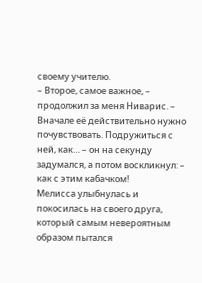своему учителю.
– Второе, самое важное, – продолжил за меня Ниварис. – Вначале её действительно нужно почувствовать. Подружиться с ней, как… – он на секунду задумался, а потом воскликнул: – как с этим кабачком!
Мелисса улыбнулась и покосилась на своего друга, который самым невероятным образом пытался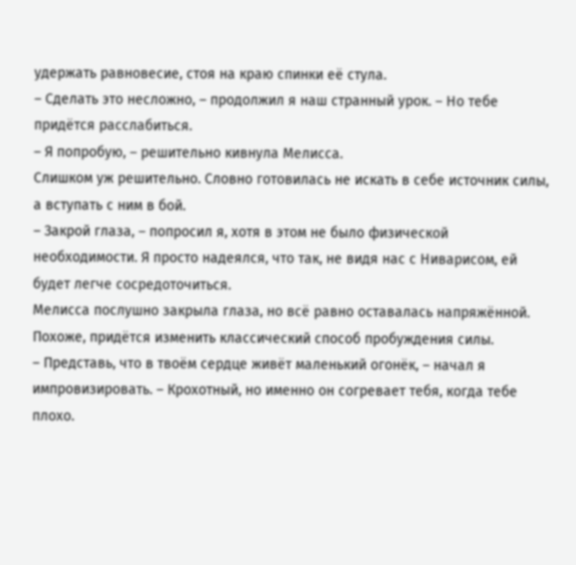удержать равновесие, стоя на краю спинки её стула.
– Сделать это несложно, – продолжил я наш странный урок. – Но тебе придётся расслабиться.
– Я попробую, – решительно кивнула Мелисса.
Слишком уж решительно. Словно готовилась не искать в себе источник силы, а вступать с ним в бой.
– Закрой глаза, – попросил я, хотя в этом не было физической необходимости. Я просто надеялся, что так, не видя нас с Ниварисом, ей будет легче сосредоточиться.
Мелисса послушно закрыла глаза, но всё равно оставалась напряжённой. Похоже, придётся изменить классический способ пробуждения силы.
– Представь, что в твоём сердце живёт маленький огонёк, – начал я импровизировать. – Крохотный, но именно он согревает тебя, когда тебе плохо.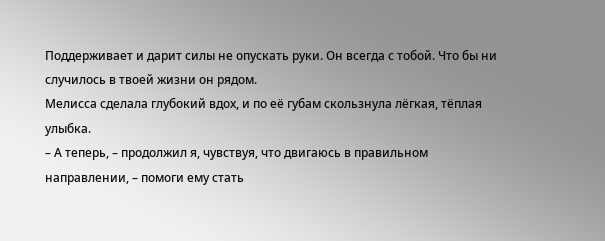Поддерживает и дарит силы не опускать руки. Он всегда с тобой. Что бы ни случилось в твоей жизни он рядом.
Мелисса сделала глубокий вдох, и по её губам скользнула лёгкая, тёплая улыбка.
– А теперь, – продолжил я, чувствуя, что двигаюсь в правильном направлении, – помоги ему стать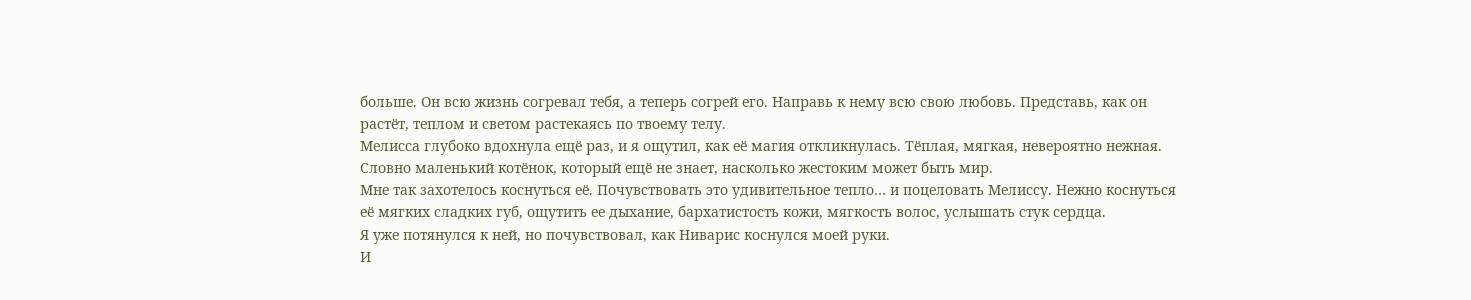больше. Он всю жизнь согревал тебя, а теперь согрей его. Направь к нему всю свою любовь. Представь, как он растёт, теплом и светом растекаясь по твоему телу.
Мелисса глубоко вдохнула ещё раз, и я ощутил, как её магия откликнулась. Тёплая, мягкая, невероятно нежная. Словно маленький котёнок, который ещё не знает, насколько жестоким может быть мир.
Мне так захотелось коснуться её. Почувствовать это удивительное тепло… и поцеловать Мелиссу. Нежно коснуться её мягких сладких губ, ощутить ее дыхание, бархатистость кожи, мягкость волос, услышать стук сердца.
Я уже потянулся к ней, но почувствовал, как Ниварис коснулся моей руки.
И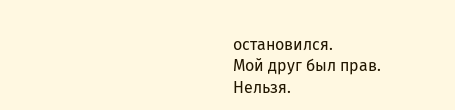остановился.
Мой друг был прав.
Нельзя.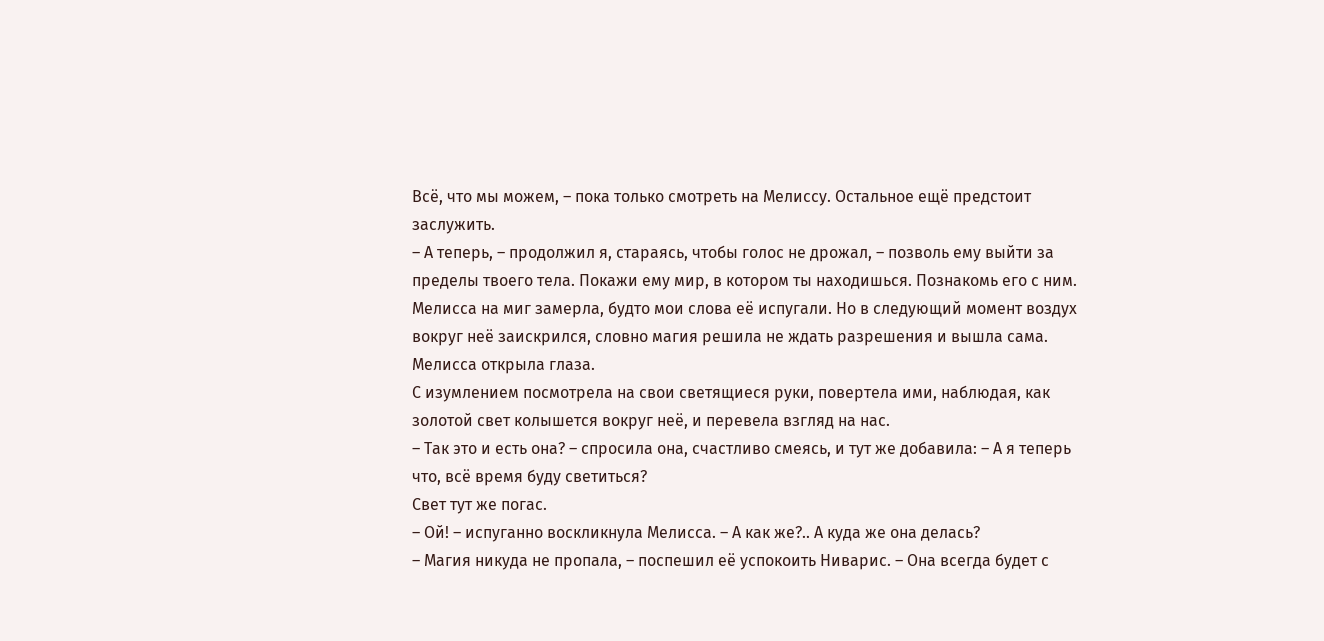Всё, что мы можем, – пока только смотреть на Мелиссу. Остальное ещё предстоит заслужить.
– А теперь, – продолжил я, стараясь, чтобы голос не дрожал, – позволь ему выйти за пределы твоего тела. Покажи ему мир, в котором ты находишься. Познакомь его с ним.
Мелисса на миг замерла, будто мои слова её испугали. Но в следующий момент воздух вокруг неё заискрился, словно магия решила не ждать разрешения и вышла сама.
Мелисса открыла глаза.
С изумлением посмотрела на свои светящиеся руки, повертела ими, наблюдая, как золотой свет колышется вокруг неё, и перевела взгляд на нас.
– Так это и есть она? – спросила она, счастливо смеясь, и тут же добавила: – А я теперь что, всё время буду светиться?
Свет тут же погас.
– Ой! – испуганно воскликнула Мелисса. – А как же?.. А куда же она делась?
– Магия никуда не пропала, – поспешил её успокоить Ниварис. – Она всегда будет с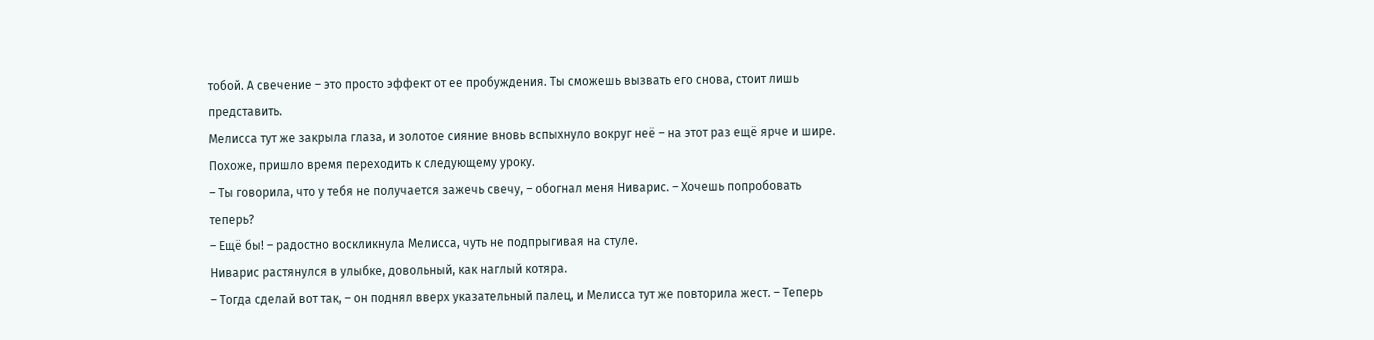тобой. А свечение – это просто эффект от ее пробуждения. Ты сможешь вызвать его снова, стоит лишь представить.
Мелисса тут же закрыла глаза, и золотое сияние вновь вспыхнуло вокруг неё – на этот раз ещё ярче и шире.
Похоже, пришло время переходить к следующему уроку.
– Ты говорила, что у тебя не получается зажечь свечу, – обогнал меня Ниварис. – Хочешь попробовать теперь?
– Ещё бы! – радостно воскликнула Мелисса, чуть не подпрыгивая на стуле.
Ниварис растянулся в улыбке, довольный, как наглый котяра.
– Тогда сделай вот так, – он поднял вверх указательный палец, и Мелисса тут же повторила жест. – Теперь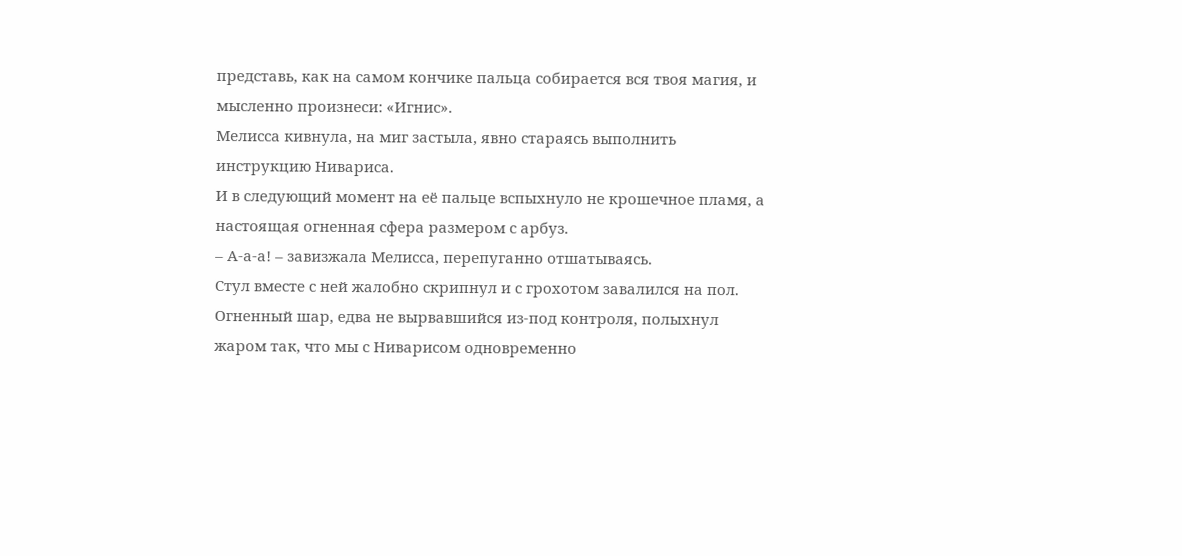представь, как на самом кончике пальца собирается вся твоя магия, и мысленно произнеси: «Игнис».
Мелисса кивнула, на миг застыла, явно стараясь выполнить инструкцию Нивариса.
И в следующий момент на её пальце вспыхнуло не крошечное пламя, а настоящая огненная сфера размером с арбуз.
– А-а-а! – завизжала Мелисса, перепуганно отшатываясь.
Стул вместе с ней жалобно скрипнул и с грохотом завалился на пол.
Огненный шар, едва не вырвавшийся из-под контроля, полыхнул жаром так, что мы с Ниварисом одновременно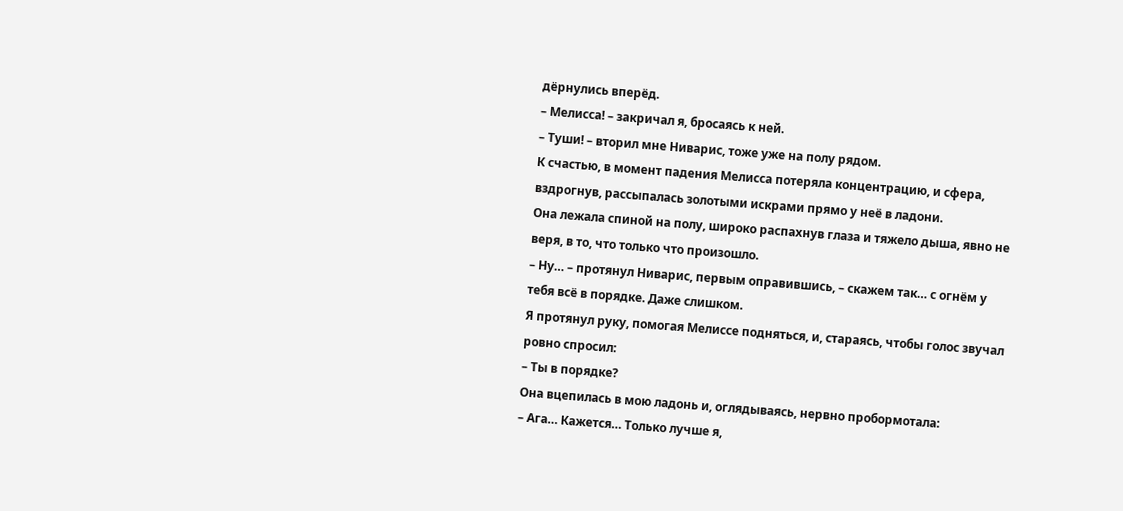дёрнулись вперёд.
– Мелисса! – закричал я, бросаясь к ней.
– Туши! – вторил мне Ниварис, тоже уже на полу рядом.
К счастью, в момент падения Мелисса потеряла концентрацию, и сфера, вздрогнув, рассыпалась золотыми искрами прямо у неё в ладони.
Она лежала спиной на полу, широко распахнув глаза и тяжело дыша, явно не веря, в то, что только что произошло.
– Ну… – протянул Ниварис, первым оправившись, – скажем так… с огнём у тебя всё в порядке. Даже слишком.
Я протянул руку, помогая Мелиссе подняться, и, стараясь, чтобы голос звучал ровно спросил:
– Ты в порядке?
Она вцепилась в мою ладонь и, оглядываясь, нервно пробормотала:
– Ага… Кажется… Только лучше я,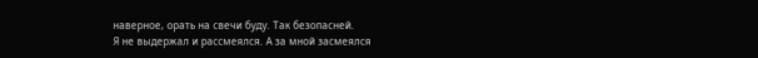наверное, орать на свечи буду. Так безопасней.
Я не выдержал и рассмеялся. А за мной засмеялся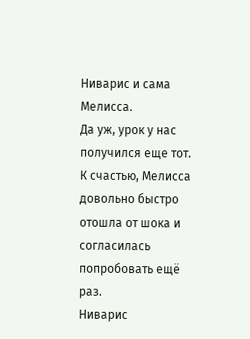Ниварис и сама Мелисса.
Да уж, урок у нас получился еще тот.
К счастью, Мелисса довольно быстро отошла от шока и согласилась попробовать ещё раз.
Ниварис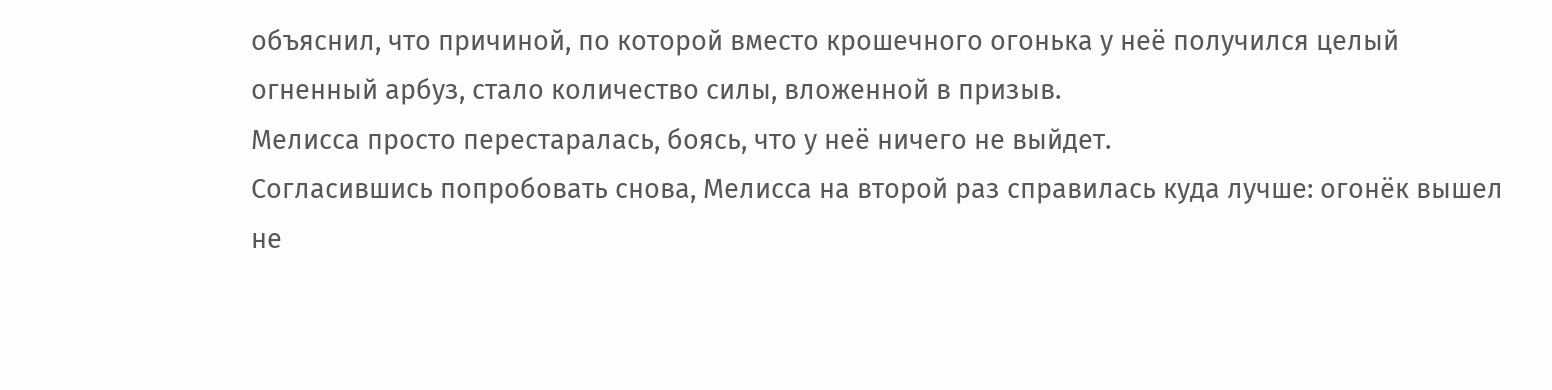объяснил, что причиной, по которой вместо крошечного огонька у неё получился целый огненный арбуз, стало количество силы, вложенной в призыв.
Мелисса просто перестаралась, боясь, что у неё ничего не выйдет.
Согласившись попробовать снова, Мелисса на второй раз справилась куда лучше: огонёк вышел не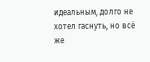идеальным, долго не хотел гаснуть, но всё же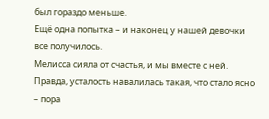был гораздо меньше.
Ещё одна попытка – и наконец у нашей девочки все получилось.
Мелисса сияла от счастья, и мы вместе с ней. Правда, усталость навалилась такая, что стало ясно – пора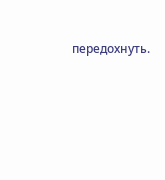передохнуть.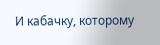И кабачку, которому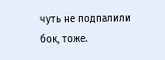чуть не подпалили бок, тоже.